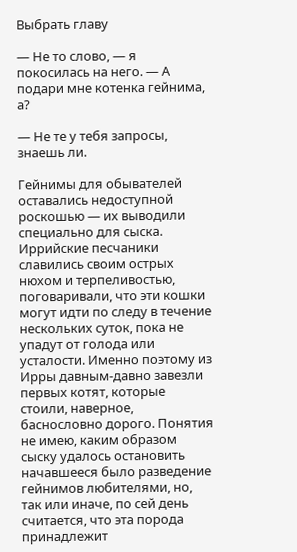Выбрать главу

— Не то слово, — я покосилась на него. — А подари мне котенка гейнима, а?

— Не те у тебя запросы, знаешь ли.

Гейнимы для обывателей оставались недоступной роскошью — их выводили специально для сыска. Иррийские песчаники славились своим острых нюхом и терпеливостью, поговаривали, что эти кошки могут идти по следу в течение нескольких суток, пока не упадут от голода или усталости. Именно поэтому из Ирры давным-давно завезли первых котят, которые стоили, наверное, баснословно дорого. Понятия не имею, каким образом сыску удалось остановить начавшееся было разведение гейнимов любителями, но, так или иначе, по сей день считается, что эта порода принадлежит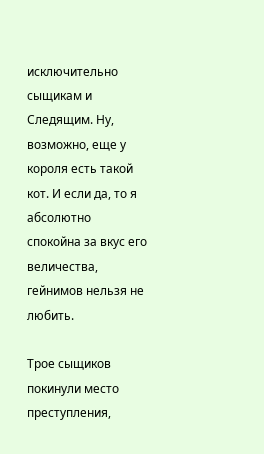исключительно сыщикам и Следящим. Ну, возможно, еще у короля есть такой кот. И если да, то я абсолютно спокойна за вкус его величества, гейнимов нельзя не любить.

Трое сыщиков покинули место преступления,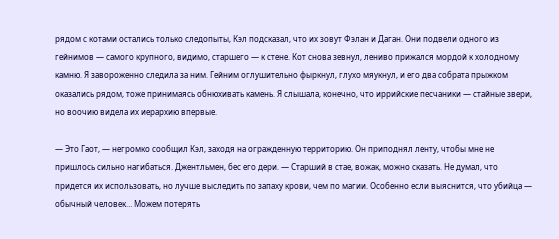рядом с котами остались только следопыты, Кэл подсказал, что их зовут Фэлан и Даган. Они подвели одного из гейнимов — самого крупного, видимо, старшего — к стене. Кот снова зевнул, лениво прижался мордой к холодному камню. Я завороженно следила за ним. Гейним оглушительно фыркнул, глухо мяукнул, и его два собрата прыжком оказались рядом, тоже принимаясь обнюхивать камень. Я слышала, конечно, что иррийские песчаники — стайные звери, но воочию видела их иерархию впервые.

— Это Гаот, — негромко сообщил Кэл, заходя на огражденную территорию. Он приподнял ленту, чтобы мне не пришлось сильно нагибаться. Джентльмен, бес его дери. — Старший в стае, вожак, можно сказать. Не думал, что придется их использовать, но лучше выследить по запаху крови, чем по магии. Особенно если выяснится, что убийца — обычный человек… Можем потерять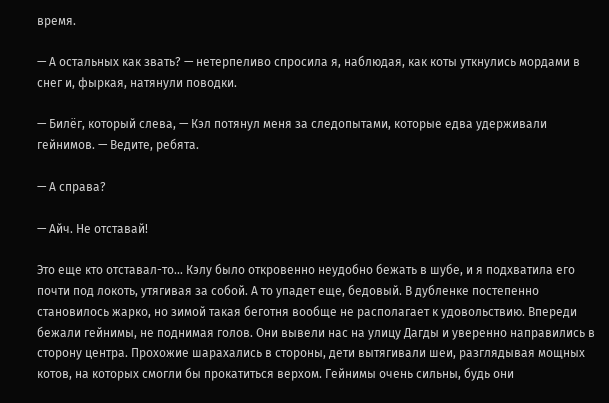время.

— А остальных как звать? — нетерпеливо спросила я, наблюдая, как коты уткнулись мордами в снег и, фыркая, натянули поводки.

— Билёг, который слева, — Кэл потянул меня за следопытами, которые едва удерживали гейнимов. — Ведите, ребята.

— А справа?

— Айч. Не отставай!

Это еще кто отставал-то… Кэлу было откровенно неудобно бежать в шубе, и я подхватила его почти под локоть, утягивая за собой. А то упадет еще, бедовый. В дубленке постепенно становилось жарко, но зимой такая беготня вообще не располагает к удовольствию. Впереди бежали гейнимы, не поднимая голов. Они вывели нас на улицу Дагды и уверенно направились в сторону центра. Прохожие шарахались в стороны, дети вытягивали шеи, разглядывая мощных котов, на которых смогли бы прокатиться верхом. Гейнимы очень сильны, будь они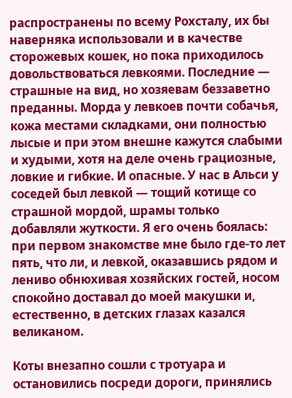распространены по всему Рохсталу, их бы наверняка использовали и в качестве сторожевых кошек, но пока приходилось довольствоваться левкоями. Последние — страшные на вид, но хозяевам беззаветно преданны. Морда у левкоев почти собачья, кожа местами складками, они полностью лысые и при этом внешне кажутся слабыми и худыми, хотя на деле очень грациозные, ловкие и гибкие. И опасные. У нас в Альси у соседей был левкой — тощий котище со страшной мордой, шрамы только добавляли жуткости. Я его очень боялась: при первом знакомстве мне было где-то лет пять, что ли, и левкой, оказавшись рядом и лениво обнюхивая хозяйских гостей, носом спокойно доставал до моей макушки и, естественно, в детских глазах казался великаном.

Коты внезапно сошли с тротуара и остановились посреди дороги, принялись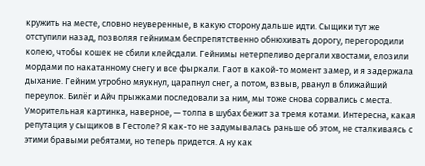кружить на месте, словно неуверенные, в какую сторону дальше идти. Сыщики тут же отступили назад, позволяя гейнимам беспрепятственно обнюхивать дорогу, перегородили колею, чтобы кошек не сбили клейсдали. Гейнимы нетерпеливо дергали хвостами, елозили мордами по накатанному снегу и все фыркали. Гаот в какой-то момент замер, и я задержала дыхание. Гейним утробно мяукнул, царапнул снег, а потом, взвыв, рванул в ближайший переулок. Билёг и Айч прыжками последовали за ним, мы тоже снова сорвались с места. Уморительная картинка, наверное, — толпа в шубах бежит за тремя котами. Интересна, какая репутация у сыщиков в Гестоле? Я как-то не задумывалась раньше об этом, не сталкиваясь с этими бравыми ребятами, но теперь придется. А ну как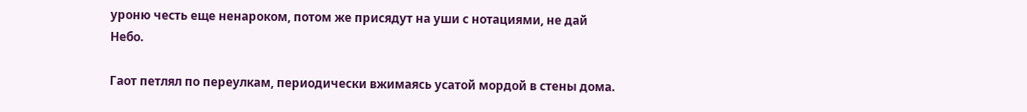уроню честь еще ненароком, потом же присядут на уши с нотациями, не дай Небо.

Гаот петлял по переулкам, периодически вжимаясь усатой мордой в стены дома.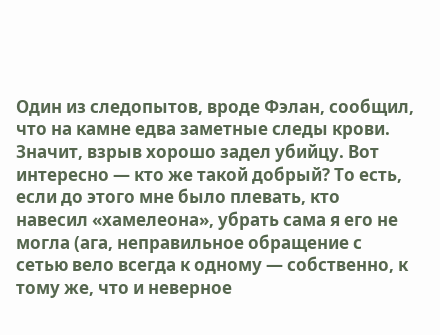Один из следопытов, вроде Фэлан, сообщил, что на камне едва заметные следы крови. Значит, взрыв хорошо задел убийцу. Вот интересно — кто же такой добрый? То есть, если до этого мне было плевать, кто навесил «хамелеона», убрать сама я его не могла (ага, неправильное обращение с сетью вело всегда к одному — собственно, к тому же, что и неверное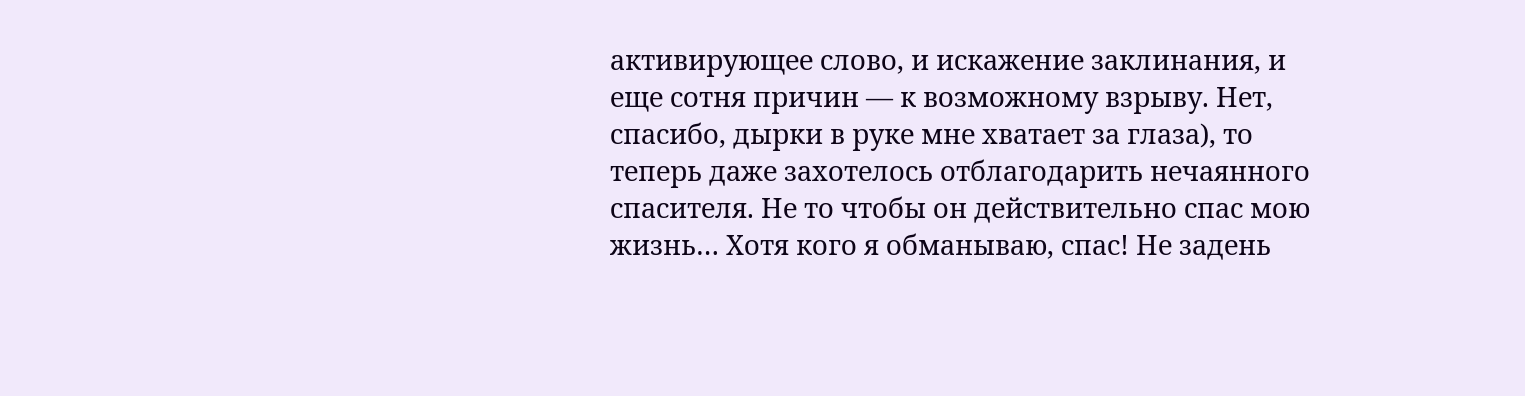активирующее слово, и искажение заклинания, и еще сотня причин — к возможному взрыву. Нет, спасибо, дырки в руке мне хватает за глаза), то теперь даже захотелось отблагодарить нечаянного спасителя. Не то чтобы он действительно спас мою жизнь… Хотя кого я обманываю, спас! Не задень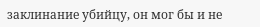заклинание убийцу, он мог бы и не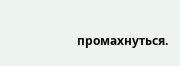промахнуться.